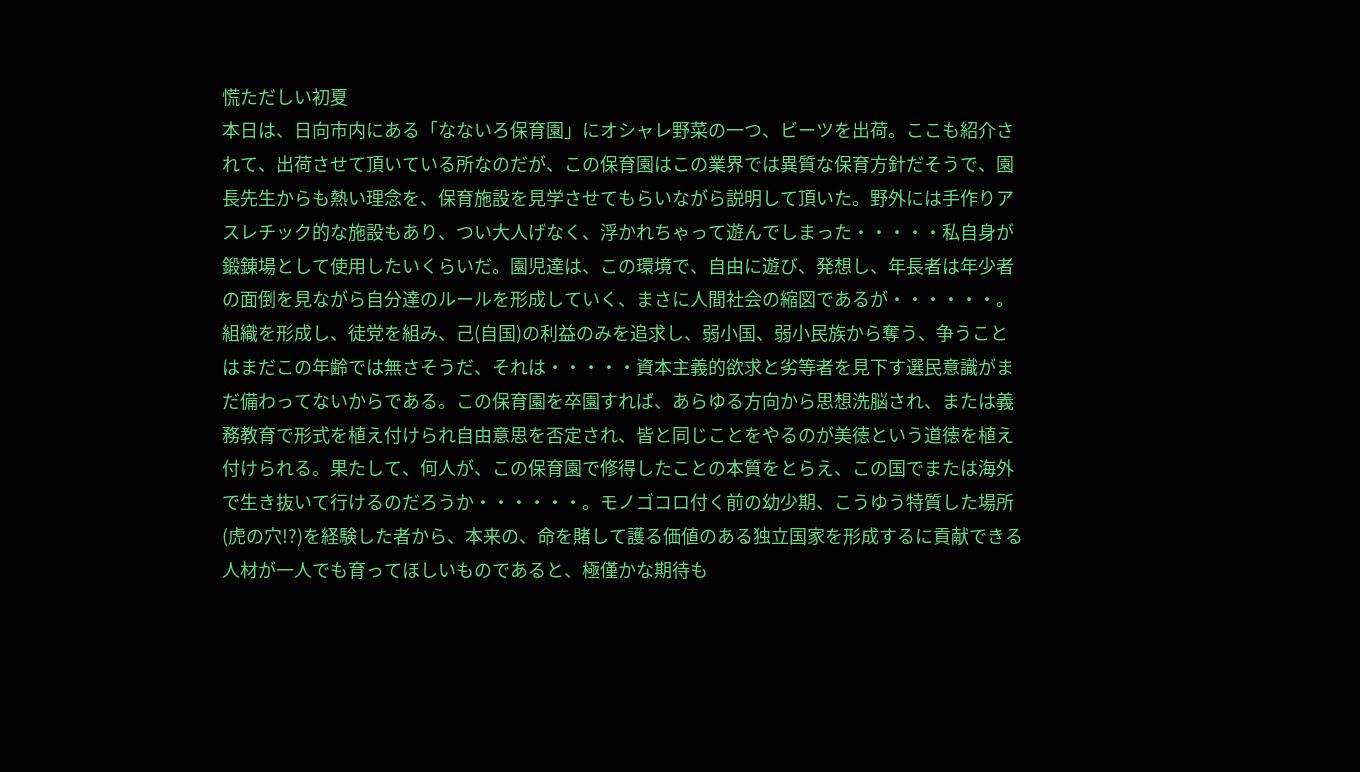慌ただしい初夏
本日は、日向市内にある「なないろ保育園」にオシャレ野菜の一つ、ビーツを出荷。ここも紹介されて、出荷させて頂いている所なのだが、この保育園はこの業界では異質な保育方針だそうで、園長先生からも熱い理念を、保育施設を見学させてもらいながら説明して頂いた。野外には手作りアスレチック的な施設もあり、つい大人げなく、浮かれちゃって遊んでしまった・・・・・私自身が鍛錬場として使用したいくらいだ。園児達は、この環境で、自由に遊び、発想し、年長者は年少者の面倒を見ながら自分達のルールを形成していく、まさに人間社会の縮図であるが・・・・・・。組織を形成し、徒党を組み、己(自国)の利益のみを追求し、弱小国、弱小民族から奪う、争うことはまだこの年齢では無さそうだ、それは・・・・・資本主義的欲求と劣等者を見下す選民意識がまだ備わってないからである。この保育園を卒園すれば、あらゆる方向から思想洗脳され、または義務教育で形式を植え付けられ自由意思を否定され、皆と同じことをやるのが美徳という道徳を植え付けられる。果たして、何人が、この保育園で修得したことの本質をとらえ、この国でまたは海外で生き抜いて行けるのだろうか・・・・・・。モノゴコロ付く前の幼少期、こうゆう特質した場所(虎の穴!?)を経験した者から、本来の、命を賭して護る価値のある独立国家を形成するに貢献できる人材が一人でも育ってほしいものであると、極僅かな期待も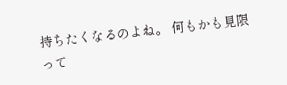持ちたくなるのよね。 何もかも見限って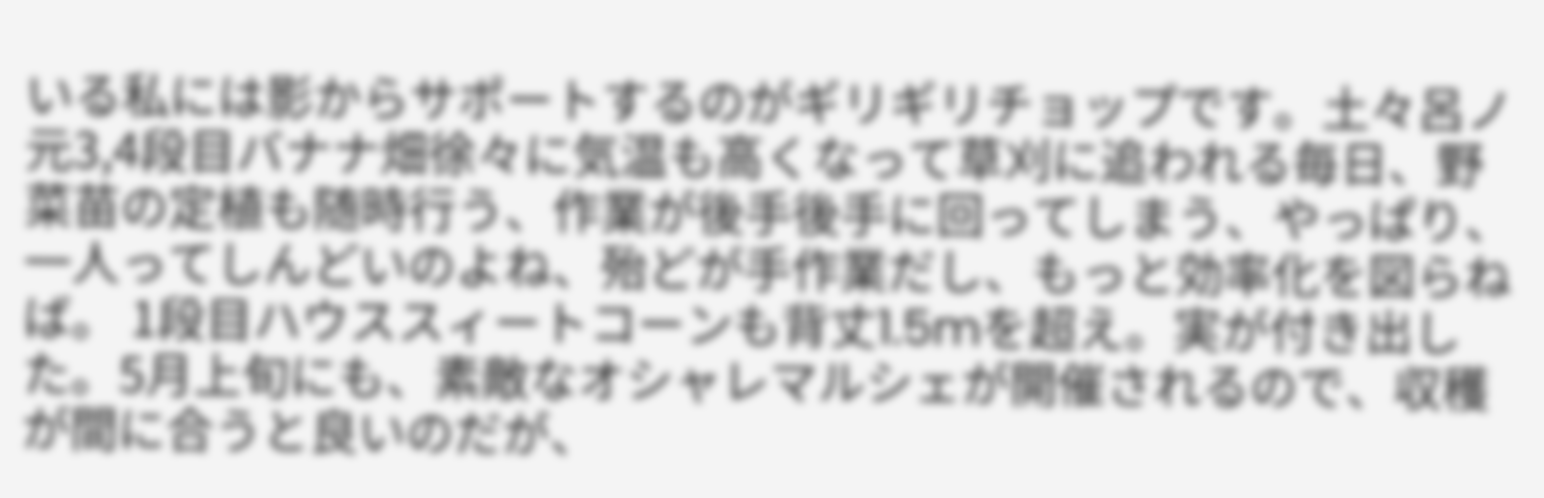いる私には影からサポートするのがギリギリチョップです。土々呂ノ元3,4段目バナナ畑徐々に気温も高くなって草刈に追われる毎日、野菜苗の定植も随時行う、作業が後手後手に回ってしまう、やっぱり、一人ってしんどいのよね、殆どが手作業だし、もっと効率化を図らねば。 1段目ハウススィートコーンも背丈1.5mを超え。実が付き出した。5月上旬にも、素敵なオシャレマルシェが開催されるので、収穫が間に合うと良いのだが、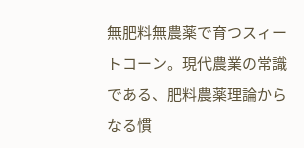無肥料無農薬で育つスィートコーン。現代農業の常識である、肥料農薬理論からなる慣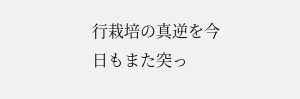行栽培の真逆を今日もまた突っ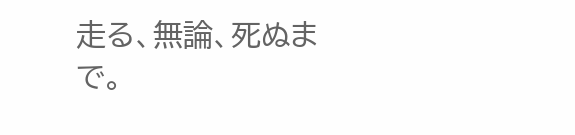走る、無論、死ぬまで。